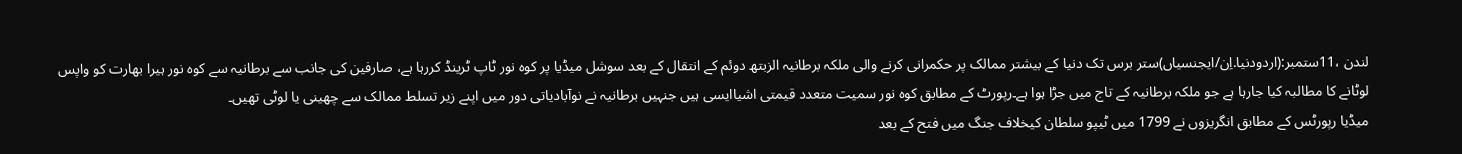لندن ،11ستمبر:(اردودنیا.اِن/ایجنسیاں)ستر برس تک دنیا کے بیشتر ممالک پر حکمرانی کرنے والی ملکہ برطانیہ الزبتھ دوئم کے انتقال کے بعد سوشل میڈیا پر کوہ نور ٹاپ ٹرینڈ کررہا ہے، صارفین کی جانب سے برطانیہ سے کوہ نور ہیرا بھارت کو واپس لوٹانے کا مطالبہ کیا جارہا ہے جو ملکہ برطانیہ کے تاج میں جڑا ہوا ہے۔رپورٹ کے مطابق کوہ نور سمیت متعدد قیمتی اشیاایسی ہیں جنہیں برطانیہ نے نوآبادیاتی دور میں اپنے زیر تسلط ممالک سے چھینی یا لوٹی تھیں۔
میڈیا رپورٹس کے مطابق انگریزوں نے 1799 میں ٹیپو سلطان کیخلاف جنگ میں فتح کے بعد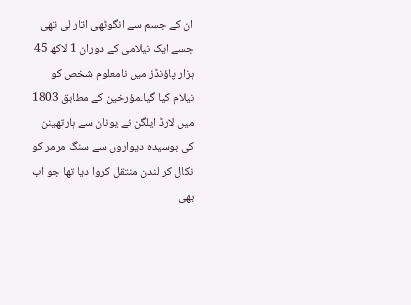ان کے جسم سے انگوٹھی اتار لی تھی جسے ایک نیلامی کے دوران 1 لاکھ 45 ہزار پاؤنڈز میں نامعلوم شخص کو نیلام کیا گیا۔مؤرخین کے مطابق 1803 میں لارڈ ایلگن نے یونان سے ہارتھینن کی بوسیدہ دیواروں سے سنگ مرمر کو نکال کر لندن منتقل کروا دیا تھا جو اب بھی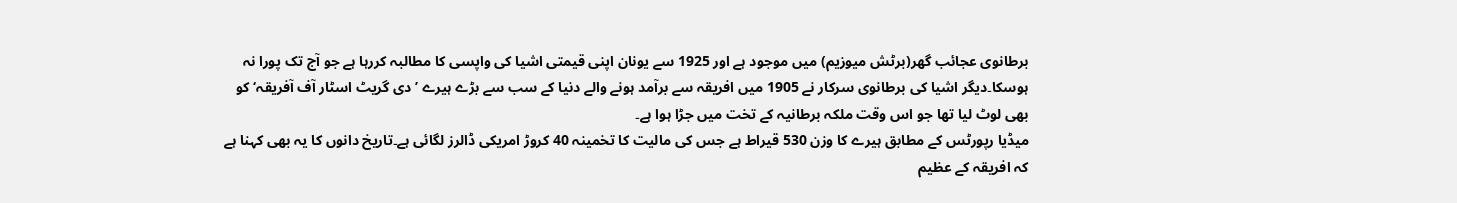برطانوی عجائب گھر(برٹش میوزیم) میں موجود ہے اور 1925 سے یونان اپنی قیمتی اشیا کی واپسی کا مطالبہ کررہا ہے جو آج تک پورا نہ ہوسکا۔دیگر اشیا کی برطانوی سرکار نے 1905 میں افریقہ سے برآمد ہونے والے دنیا کے سب سے بڑے ہیرے ’دی گریٹ اسٹار آف آفریقہ‘ کو بھی لوٹ لیا تھا جو اس وقت ملکہ برطانیہ کے تخت میں جڑا ہوا ہے۔
میڈیا رپورٹس کے مطابق ہیرے کا وزن 530 قیراط ہے جس کی مالیت کا تخمینہ 40 کروڑ امریکی ڈالرز لگائی ہے۔تاریخ دانوں کا یہ بھی کہنا ہے کہ افریقہ کے عظیم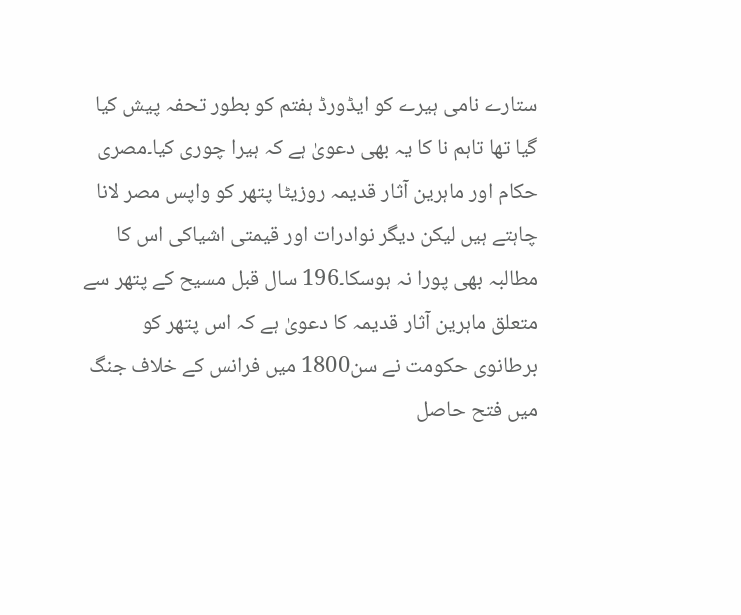ستارے نامی ہیرے کو ایڈورڈ ہفتم کو بطور تحفہ پیش کیا گیا تھا تاہم نا کا یہ بھی دعویٰ ہے کہ ہیرا چوری کیا۔مصری حکام اور ماہرین آثار قدیمہ روزیٹا پتھر کو واپس مصر لانا چاہتے ہیں لیکن دیگر نوادرات اور قیمتی اشیاکی اس کا مطالبہ بھی پورا نہ ہوسکا۔196 سال قبل مسیح کے پتھر سے متعلق ماہرین آثار قدیمہ کا دعویٰ ہے کہ اس پتھر کو برطانوی حکومت نے سن1800 میں فرانس کے خلاف جنگ میں فتح حاصل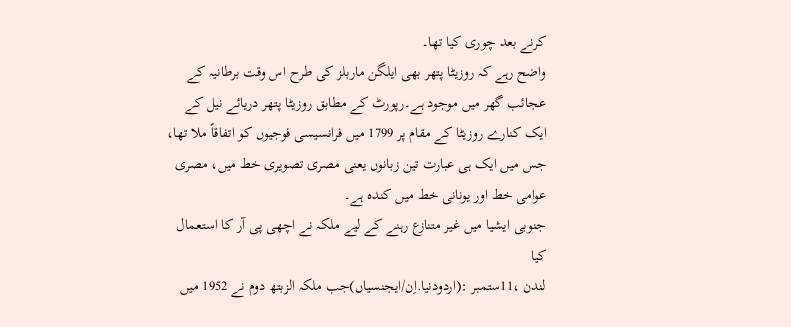کرنے بعد چوری کیا تھا۔
واضح رہے کہ روزیٹا پتھر بھی ایلگن ماربلز کی طرح اس وقت برطانیہ کے عجائب گھر میں موجود ہے۔رپورٹ کے مطابق روزیٹا پتھر دریائے نیل کے ایک کنارے روزیٹا کے مقام پر 1799 میں فرانسیسی فوجیوں کو اتفاقاً ملا تھا، جس میں ایک ہی عبارت تین زبانوں یعنی مصری تصویری خط میں، مصری عوامی خط اور یونانی خط میں کندہ ہے۔
جنوبی ایشیا میں غیر متنازع رہنے کے لیے ملکہ نے اچھی پی آر کا استعمال کیا
لندن ،11ستمبر :(اردودنیا.اِن/ایجنسیاں)جب ملکہ الزبتھ دوم نے 1952 میں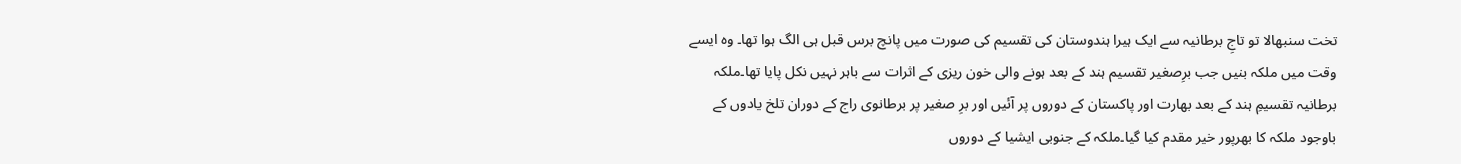تخت سنبھالا تو تاجِ برطانیہ سے ایک ہیرا ہندوستان کی تقسیم کی صورت میں پانچ برس قبل ہی الگ ہوا تھا۔ وہ ایسے وقت میں ملکہ بنیں جب برِصغیر تقسیم ہند کے بعد ہونے والی خون ریزی کے اثرات سے باہر نہیں نکل پایا تھا۔ملکہ برطانیہ تقسیمِ ہند کے بعد بھارت اور پاکستان کے دوروں پر آئیں اور برِ صغیر پر برطانوی راج کے دوران تلخ یادوں کے باوجود ملکہ کا بھرپور خیر مقدم کیا گیا۔ملکہ کے جنوبی ایشیا کے دوروں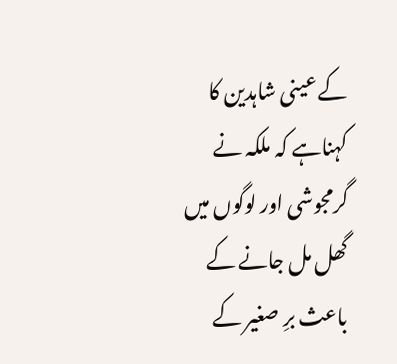کے عینی شاہدین کا کہناہے کہ ملکہ نے گرمجوشی اور لوگوں میں گھل مل جانے کے باعث برِ صغیر کے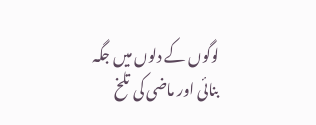لوگوں کے دلوں میں جگہ بنائی اور ماضی کی تلخ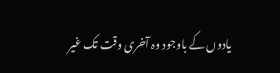یادوں کے باوجود وہ آخری وقت تک غیر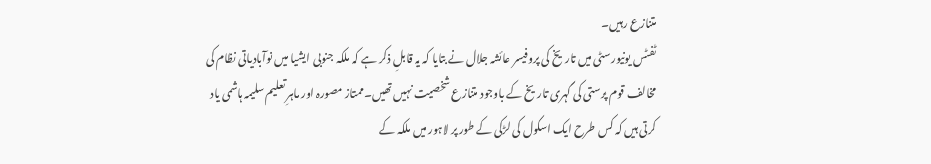متنازع رہیں۔
ٹفٹس یونیورسٹی میں تاریخ کی پروفیسر عائشہ جلال نے بتایا کہ یہ قابلِ ذکر ہے کہ ملکہ جنوبی ایشیا میں نوآبادیاتی نظام کی مخالف قوم پرستی کی گہری تاریخ کے باوجود متنازع شخصیت نہیں تھیں۔ممتاز مصورہ اور ماہرِ تعلیم سلیمہ ہاشمی یاد کرتی ہیں کہ کس طرح ایک اسکول کی لڑکی کے طور پر لاہور میں ملکہ کے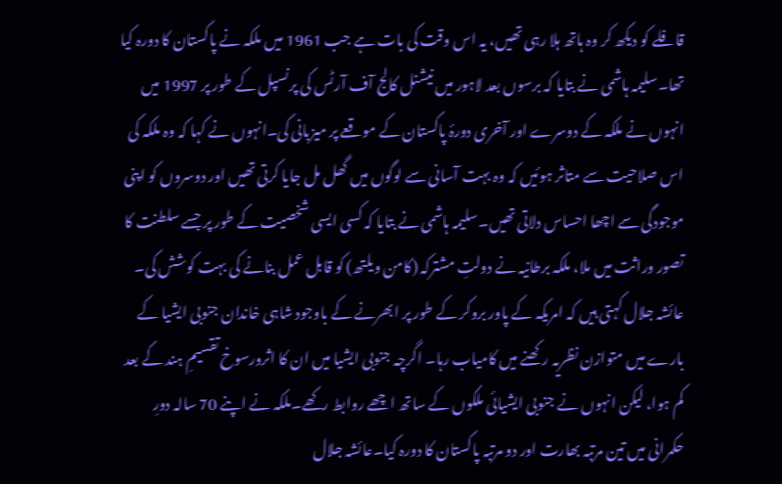قافلے کو دیکھ کر وہ ہاتھ ہلا رہی تھیں، یہ اس وقت کی بات ہے جب 1961 میں ملکہ نے پاکستان کا دورہ کیا تھا۔سلیمہ ہاشمی نے بتایا کہ برسوں بعد لاہور میں نیشنل کالج آف آرٹس کی پرنسپل کے طور پر 1997 میں انہوں نے ملکہ کے دوسرے اور آخری دورۂ پاکستان کے موقعے پر میزبانی کی۔انہوں نے کہا کہ وہ ملکہ کی اس صلاحیت سے متاثر ہوئیں کہ وہ بہت آسانی سے لوگوں میں گھل مل جایا کرتی تھیں اور دوسروں کو اپنی موجودگی سے اچھا احساس دلاتی تھیں۔سلیمہ ہاشمی نے بتایا کہ کسی ایسی شخصیت کے طور پر جسے سلطنت کا تصور وراثت میں ملا، ملکہ برطانیہ نے دولتِ مشترکہ (کامن ویلتھ) کو قابل عمل بنانے کی بہت کوشش کی۔
عائشہ جلال کہتی ہیں کہ امریکہ کے پاور بروکر کے طور پر ابھرنے کے باوجود شاہی خاندان جنوبی ایشیا کے بارے میں متوازن نظریہ رکھنے میں کامیاب رہا۔ اگرچہ جنوبی ایشیا میں ان کا اثرورسوخ تقسیمِ ہند کے بعد کم ہوا، لیکن انہوں نے جنوبی ایشیائی ملکوں کے ساتھ اچھے روابط رکھے۔ملکہ نے اپنے 70 سالہ دورِ حکمرانی میں تین مرتبہ بھارت اور دو مرتبہ پاکستان کا دورہ کیا۔عائشہ جلال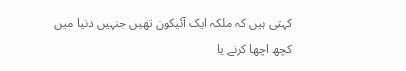کہتی ہیں کہ ملکہ ایک آئیکون تھیں جنہیں دنیا میں کچھ اچھا کرنے یا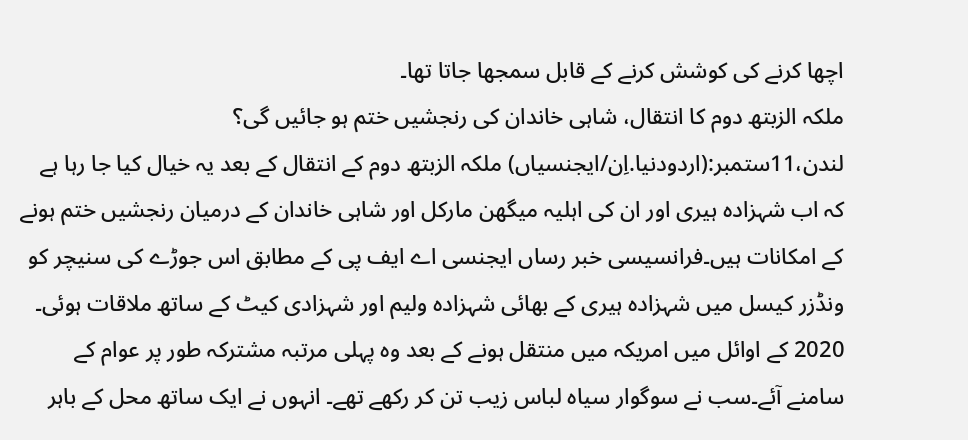اچھا کرنے کی کوشش کرنے کے قابل سمجھا جاتا تھا۔
ملکہ الزبتھ دوم کا انتقال، شاہی خاندان کی رنجشیں ختم ہو جائیں گی؟
لندن،11ستمبر:(اردودنیا.اِن/ایجنسیاں) ملکہ الزبتھ دوم کے انتقال کے بعد یہ خیال کیا جا رہا ہے کہ اب شہزادہ ہیری اور ان کی اہلیہ میگھن مارکل اور شاہی خاندان کے درمیان رنجشیں ختم ہونے کے امکانات ہیں۔فرانسیسی خبر رساں ایجنسی اے ایف پی کے مطابق اس جوڑے کی سنیچر کو ونڈزر کیسل میں شہزادہ ہیری کے بھائی شہزادہ ولیم اور شہزادی کیٹ کے ساتھ ملاقات ہوئی۔ 2020 کے اوائل میں امریکہ میں منتقل ہونے کے بعد وہ پہلی مرتبہ مشترکہ طور پر عوام کے سامنے آئے۔سب نے سوگوار سیاہ لباس زیب تن کر رکھے تھے۔ انہوں نے ایک ساتھ محل کے باہر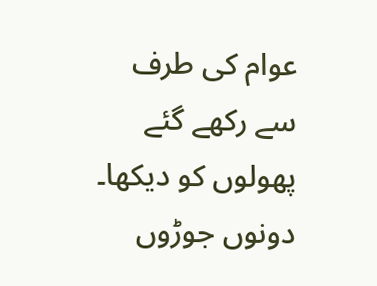عوام کی طرف سے رکھے گئے پھولوں کو دیکھا۔ دونوں جوڑوں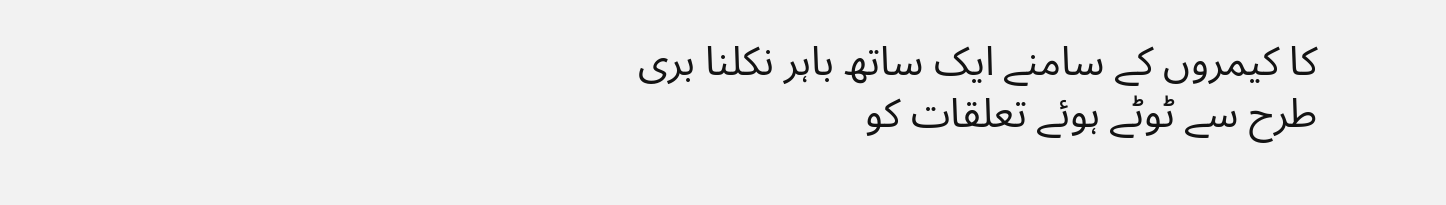کا کیمروں کے سامنے ایک ساتھ باہر نکلنا بری طرح سے ٹوٹے ہوئے تعلقات کو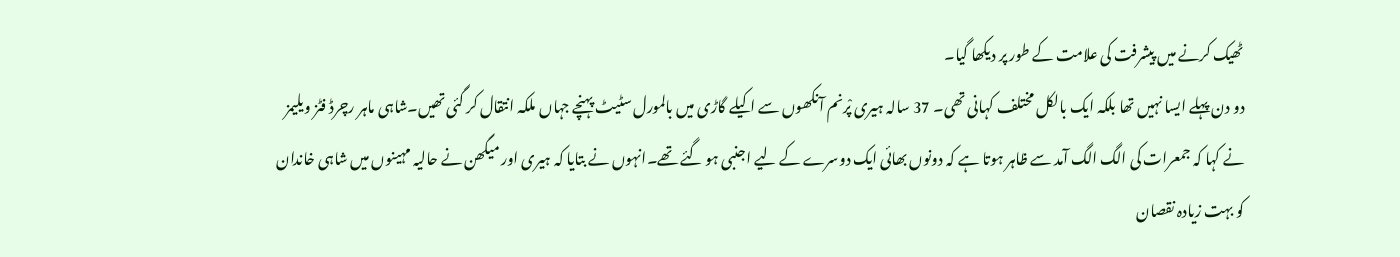ٹھیک کرنے میں پیشرفت کی علامت کے طور پر دیکھا گیا۔
دو دن پہلے ایسا نہیں تھا بلکہ ایک بالکل مختلف کہانی تھی۔ 37 سالہ ہیری پْرنم آنکھوں سے اکیلے گاڑی میں بالمورل سٹیٹ پہنچے جہاں ملکہ انتقال کر گئی تھیں۔شاہی ماہر رچرڈ فٹز ویلیمز نے کہا کہ جمعرات کی الگ الگ آمد سے ظاہر ہوتا ہے کہ دونوں بھائی ایک دوسرے کے لیے اجنبی ہو گئے تھے۔انہوں نے بتایا کہ ہیری اور میگھن نے حالیہ مہینوں میں شاہی خاندان کو بہت زیادہ نقصان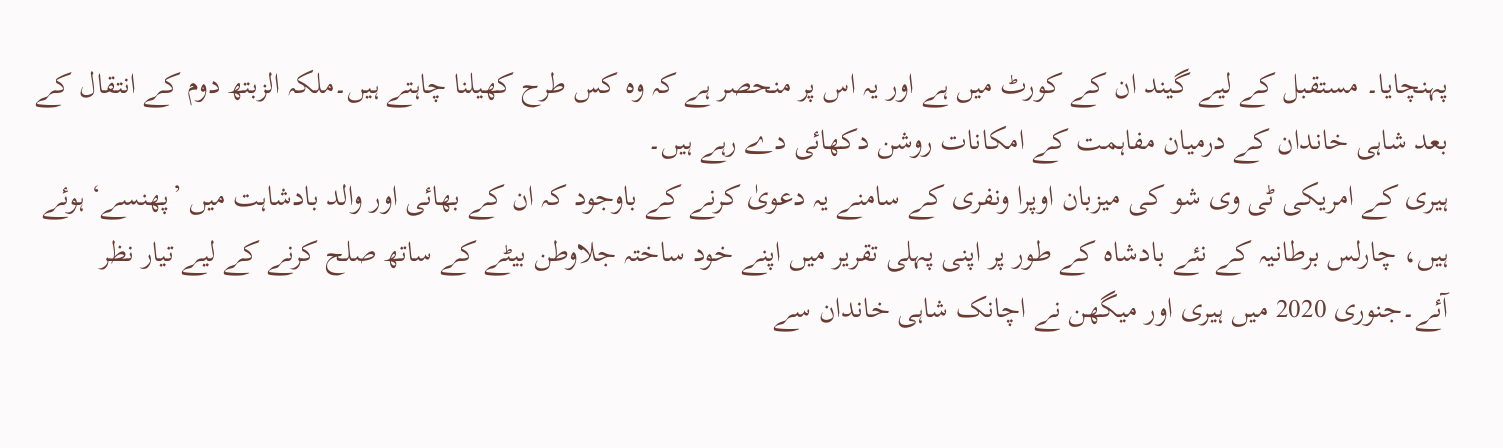پہنچایا۔ مستقبل کے لیے گیند ان کے کورٹ میں ہے اور یہ اس پر منحصر ہے کہ وہ کس طرح کھیلنا چاہتے ہیں۔ملکہ الزبتھ دوم کے انتقال کے بعد شاہی خاندان کے درمیان مفاہمت کے امکانات روشن دکھائی دے رہے ہیں۔
ہیری کے امریکی ٹی وی شو کی میزبان اوپرا ونفری کے سامنے یہ دعویٰ کرنے کے باوجود کہ ان کے بھائی اور والد بادشاہت میں ’پھنسے‘ ہوئے ہیں، چارلس برطانیہ کے نئے بادشاہ کے طور پر اپنی پہلی تقریر میں اپنے خود ساختہ جلاوطن بیٹے کے ساتھ صلح کرنے کے لیے تیار نظر آئے۔جنوری 2020 میں ہیری اور میگھن نے اچانک شاہی خاندان سے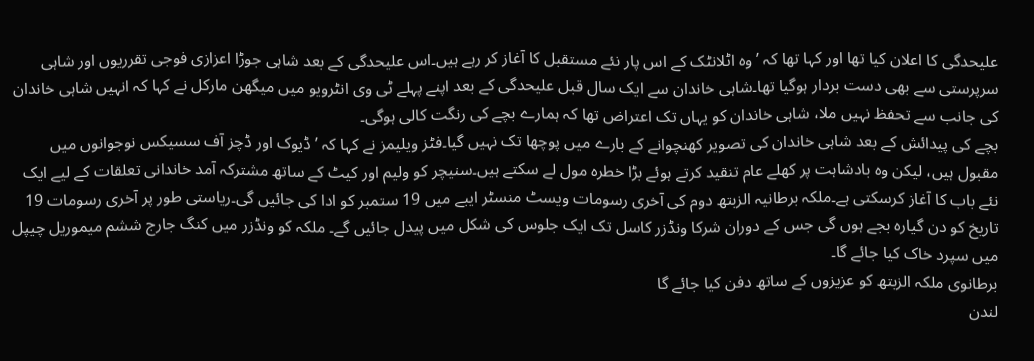علیحدگی کا اعلان کیا تھا اور کہا تھا کہ ’وہ اٹلانٹک کے اس پار نئے مستقبل کا آغاز کر رہے ہیں۔اس علیحدگی کے بعد شاہی جوڑا اعزازی فوجی تقرریوں اور شاہی سرپرستی سے بھی دست بردار ہوگیا تھا۔شاہی خاندان سے ایک سال قبل علیحدگی کے بعد اپنے پہلے ٹی وی انٹرویو میں میگھن مارکل نے کہا کہ انہیں شاہی خاندان کی جانب سے تحفظ نہیں ملا، شاہی خاندان کو یہاں تک اعتراض تھا کہ ہمارے بچے کی رنگت کالی ہوگی۔
بچے کی پیدائش کے بعد شاہی خاندان کی تصویر کھنچوانے کے بارے میں پوچھا تک نہیں گیا۔فٹز ویلیمز نے کہا کہ ’ڈیوک اور ڈچز آف سسیکس نوجوانوں میں مقبول ہیں، لیکن وہ بادشاہت پر کھلے عام تنقید کرتے ہوئے بڑا خطرہ مول لے سکتے ہیں۔سنیچر کو ولیم اور کیٹ کے ساتھ مشترکہ آمد خاندانی تعلقات کے لیے ایک نئے باب کا آغاز کرسکتی ہے۔ملکہ برطانیہ الزبتھ دوم کی آخری رسومات ویسٹ منسٹر ایبے میں 19 ستمبر کو ادا کی جائیں گی۔ریاستی طور پر آخری رسومات 19 تاریخ کو دن گیارہ بجے ہوں گی جس کے دوران شرکا ونڈزر کاسل تک ایک جلوس کی شکل میں پیدل جائیں گے۔ ملکہ کو ونڈزر میں کنگ جارج ششم میموریل چیپل میں سپرد خاک کیا جائے گا۔
برطانوی ملکہ الزبتھ کو عزیزوں کے ساتھ دفن کیا جائے گا
لندن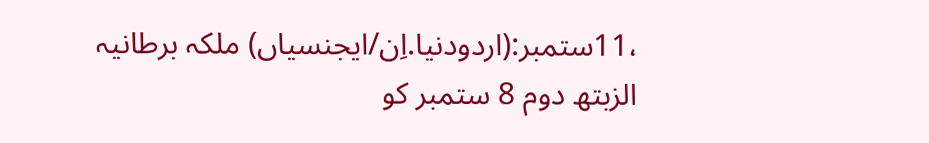،11ستمبر:(اردودنیا.اِن/ایجنسیاں) ملکہ برطانیہ الزبتھ دوم 8 ستمبر کو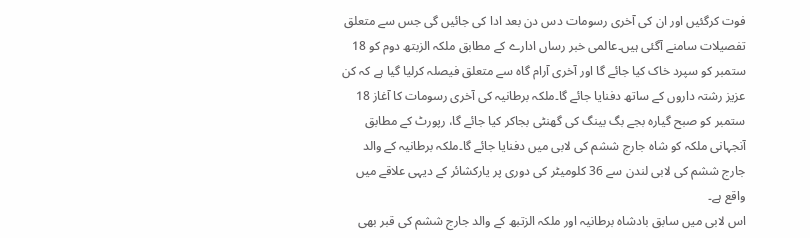فوت کرگئیں اور ان کی آخری رسومات دس دن بعد ادا کی جائیں گی جس سے متعلق تفصیلات سامنے آگئی ہیں۔عالمی خبر رساں ادارے کے مطابق ملکہ الزبتھ دوم کو 18 ستمبر کو سپرد خاک کیا جائے گا اور آخری آرام گاہ سے متعلق فیصلہ کرلیا گیا ہے کہ کن عزیز رشتہ داروں کے ساتھ دفنایا جائے گا۔ملکہ برطانیہ کی آخری رسومات کا آغاز 18 ستمبر کو صبح گیارہ بجے بگ بینگ کی گھنٹی بجاکر کیا جائے گا، رپورٹ کے مطابق آنجہانی ملکہ کو شاہ جارج ششم کی لابی میں دفنایا جائے گا۔ملکہ برطانیہ کے والد جارج ششم کی لابی لندن سے 36 کلومیٹر کی دوری پر یارکشائر کے دیہی علاقے میں واقع ہے۔
اس لابی میں سابق بادشاہ برطانیہ اور ملکہ الزتبھ کے والد جارج ششم کی قبر بھی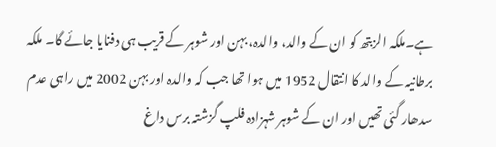ہے۔ملکہ الزبتھ کو ان کے والد، والدہ، بہن اور شوہر کے قریب ہی دفنایا جائے گا۔ ملکہ برطانیہ کے والد کا انتقال 1952 میں ہوا تھا جب کہ والدہ اور بہن 2002 میں راہی عدم سدھار گئی تھیں اور ان کے شوہر شہزادہ فلپ گزشتہ برس داغ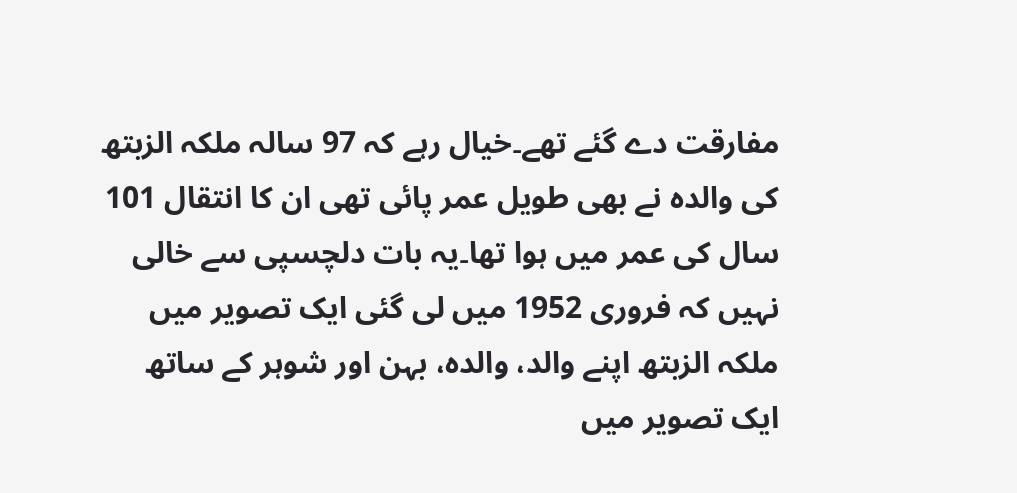مفارقت دے گئے تھے۔خیال رہے کہ 97 سالہ ملکہ الزبتھ کی والدہ نے بھی طویل عمر پائی تھی ان کا انتقال 101 سال کی عمر میں ہوا تھا۔یہ بات دلچسپی سے خالی نہیں کہ فروری 1952 میں لی گئی ایک تصویر میں ملکہ الزبتھ اپنے والد، والدہ، بہن اور شوہر کے ساتھ ایک تصویر میں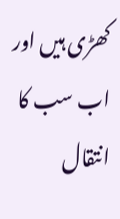کھڑی ہیں اور اب سب کا انتقال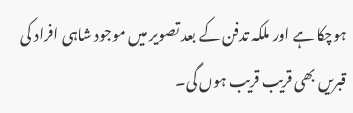ہوچکا ہے اور ملکہ تدفن کے بعد تصویر میں موجود شاہی افراد کی قبریں بھی قریب قریب ہوں گی۔